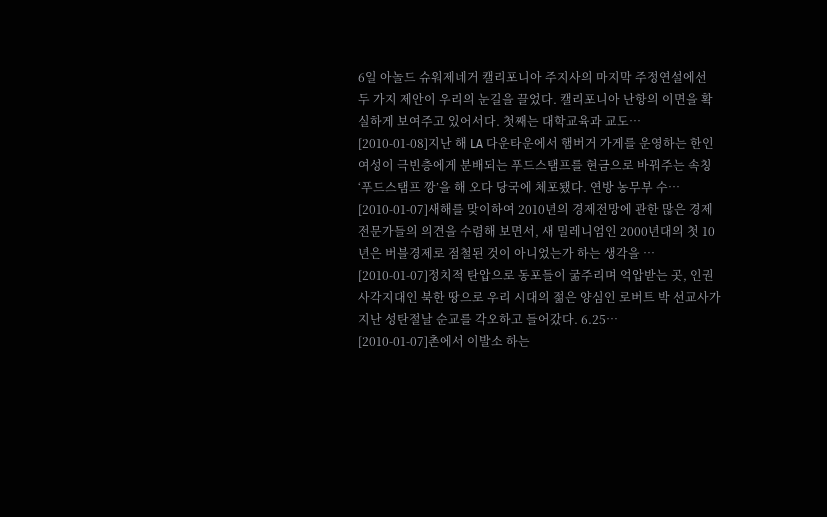6일 아놀드 슈워제네거 캘리포니아 주지사의 마지막 주정연설에선 두 가지 제안이 우리의 눈길을 끌었다. 캘리포니아 난항의 이면을 확실하게 보여주고 있어서다. 첫째는 대학교육과 교도…
[2010-01-08]지난 해 LA 다운타운에서 햄버거 가게를 운영하는 한인여성이 극빈층에게 분배되는 푸드스탬프를 현금으로 바꿔주는 속칭 ‘푸드스탬프 깡’을 해 오다 당국에 체포됐다. 연방 농무부 수…
[2010-01-07]새해를 맞이하여 2010년의 경제전망에 관한 많은 경제 전문가들의 의견을 수렴해 보면서, 새 밀레니엄인 2000년대의 첫 10년은 버블경제로 점철된 것이 아니었는가 하는 생각을 …
[2010-01-07]정치적 탄압으로 동포들이 굶주리며 억압받는 곳, 인권 사각지대인 북한 땅으로 우리 시대의 젊은 양심인 로버트 박 선교사가 지난 성탄절날 순교를 각오하고 들어갔다. 6.25…
[2010-01-07]촌에서 이발소 하는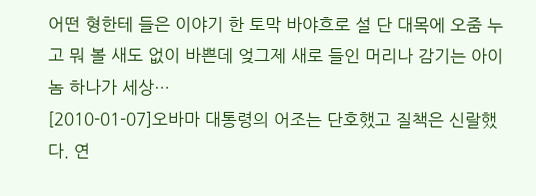어떤 형한테 들은 이야기 한 토막 바야흐로 설 단 대목에 오줌 누고 뭐 볼 새도 없이 바쁜데 엊그제 새로 들인 머리나 감기는 아이놈 하나가 세상…
[2010-01-07]오바마 대통령의 어조는 단호했고 질책은 신랄했다. 연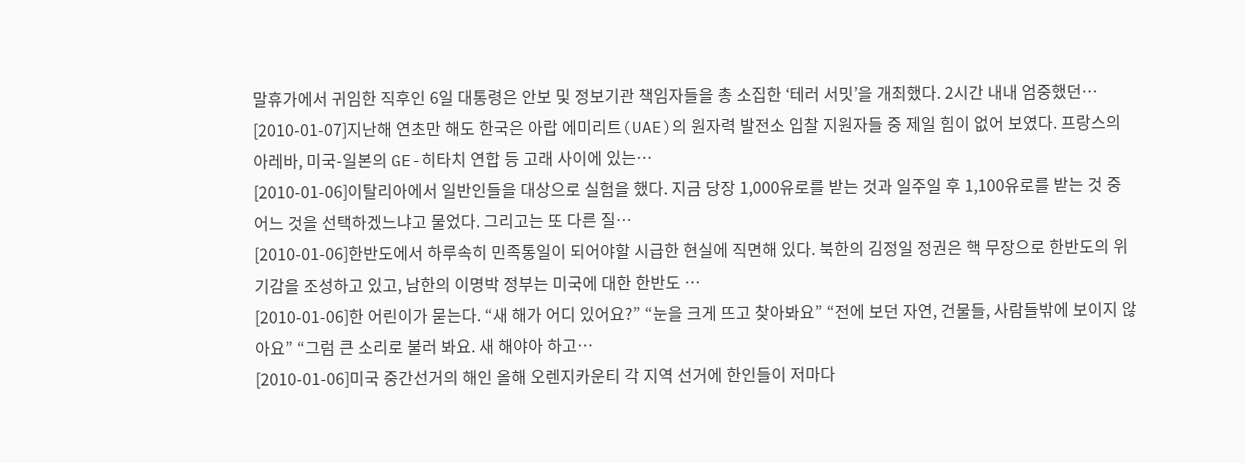말휴가에서 귀임한 직후인 6일 대통령은 안보 및 정보기관 책임자들을 총 소집한 ‘테러 서밋’을 개최했다. 2시간 내내 엄중했던…
[2010-01-07]지난해 연초만 해도 한국은 아랍 에미리트(UAE)의 원자력 발전소 입찰 지원자들 중 제일 힘이 없어 보였다. 프랑스의 아레바, 미국-일본의 GE-히타치 연합 등 고래 사이에 있는…
[2010-01-06]이탈리아에서 일반인들을 대상으로 실험을 했다. 지금 당장 1,000유로를 받는 것과 일주일 후 1,100유로를 받는 것 중 어느 것을 선택하겠느냐고 물었다. 그리고는 또 다른 질…
[2010-01-06]한반도에서 하루속히 민족통일이 되어야할 시급한 현실에 직면해 있다. 북한의 김정일 정권은 핵 무장으로 한반도의 위기감을 조성하고 있고, 남한의 이명박 정부는 미국에 대한 한반도 …
[2010-01-06]한 어린이가 묻는다. “새 해가 어디 있어요?” “눈을 크게 뜨고 찾아봐요” “전에 보던 자연, 건물들, 사람들밖에 보이지 않아요” “그럼 큰 소리로 불러 봐요. 새 해야아 하고…
[2010-01-06]미국 중간선거의 해인 올해 오렌지카운티 각 지역 선거에 한인들이 저마다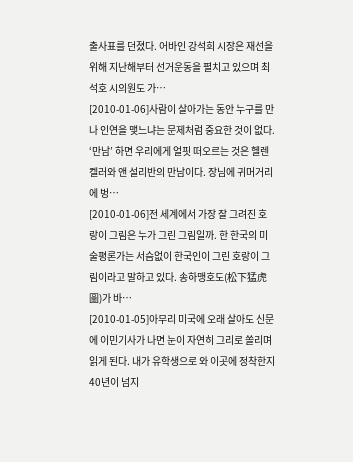출사표를 던졌다. 어바인 강석희 시장은 재선을 위해 지난해부터 선거운동을 펼치고 있으며 최석호 시의원도 가…
[2010-01-06]사람이 살아가는 동안 누구를 만나 인연을 맺느냐는 문제처럼 중요한 것이 없다. ‘만남’ 하면 우리에게 얼핏 떠오르는 것은 헬렌 켈러와 앤 설리반의 만남이다. 장님에 귀머거리에 벙…
[2010-01-06]전 세계에서 가장 잘 그려진 호랑이 그림은 누가 그린 그림일까. 한 한국의 미술평론가는 서슴없이 한국인이 그린 호랑이 그림이라고 말하고 있다. 송하맹호도(松下猛虎圖)가 바…
[2010-01-05]아무리 미국에 오래 살아도 신문에 이민기사가 나면 눈이 자연히 그리로 쏠리며 읽게 된다. 내가 유학생으로 와 이곳에 정착한지 40년이 넘지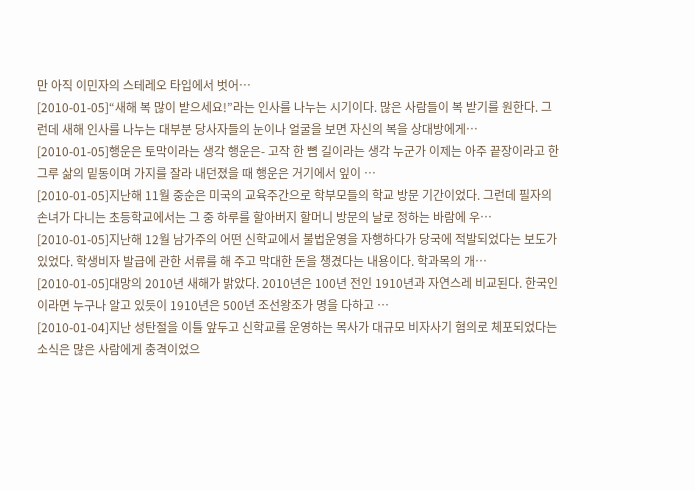만 아직 이민자의 스테레오 타입에서 벗어…
[2010-01-05]“새해 복 많이 받으세요!”라는 인사를 나누는 시기이다. 많은 사람들이 복 받기를 원한다. 그런데 새해 인사를 나누는 대부분 당사자들의 눈이나 얼굴을 보면 자신의 복을 상대방에게…
[2010-01-05]행운은 토막이라는 생각 행운은- 고작 한 뼘 길이라는 생각 누군가 이제는 아주 끝장이라고 한 그루 삶의 밑동이며 가지를 잘라 내던졌을 때 행운은 거기에서 잎이 …
[2010-01-05]지난해 11월 중순은 미국의 교육주간으로 학부모들의 학교 방문 기간이었다. 그런데 필자의 손녀가 다니는 초등학교에서는 그 중 하루를 할아버지 할머니 방문의 날로 정하는 바람에 우…
[2010-01-05]지난해 12월 남가주의 어떤 신학교에서 불법운영을 자행하다가 당국에 적발되었다는 보도가 있었다. 학생비자 발급에 관한 서류를 해 주고 막대한 돈을 챙겼다는 내용이다. 학과목의 개…
[2010-01-05]대망의 2010년 새해가 밝았다. 2010년은 100년 전인 1910년과 자연스레 비교된다. 한국인이라면 누구나 알고 있듯이 1910년은 500년 조선왕조가 명을 다하고 …
[2010-01-04]지난 성탄절을 이틀 앞두고 신학교를 운영하는 목사가 대규모 비자사기 혐의로 체포되었다는 소식은 많은 사람에게 충격이었으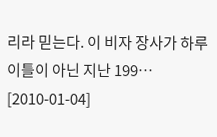리라 믿는다. 이 비자 장사가 하루 이틀이 아닌 지난 199…
[2010-01-04]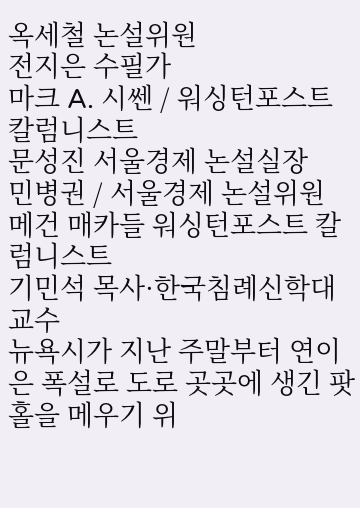옥세철 논설위원
전지은 수필가
마크 A. 시쎈 / 워싱턴포스트 칼럼니스트
문성진 서울경제 논설실장
민병권 / 서울경제 논설위원
메건 매카들 워싱턴포스트 칼럼니스트
기민석 목사·한국침례신학대 교수
뉴욕시가 지난 주말부터 연이은 폭설로 도로 곳곳에 생긴 팟홀을 메우기 위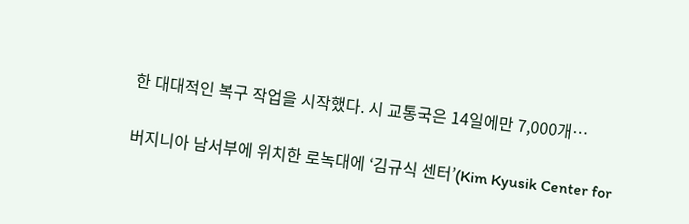한 대대적인 복구 작업을 시작했다. 시 교통국은 14일에만 7,000개…

버지니아 남서부에 위치한 로녹대에 ‘김규식 센터’(Kim Kyusik Center for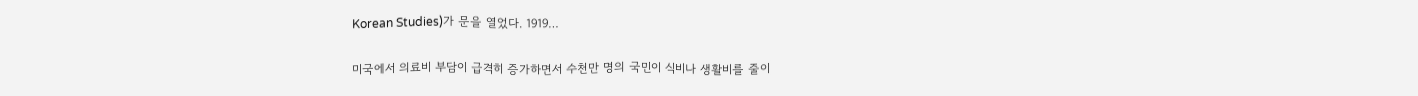Korean Studies)가 문을 열었다. 1919…

미국에서 의료비 부담이 급격히 증가하면서 수천만 명의 국민이 식비나 생활비를 줄이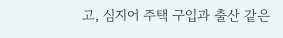고, 심지어 주택 구입과 출산 같은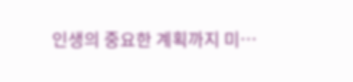인생의 중요한 계획까지 미…